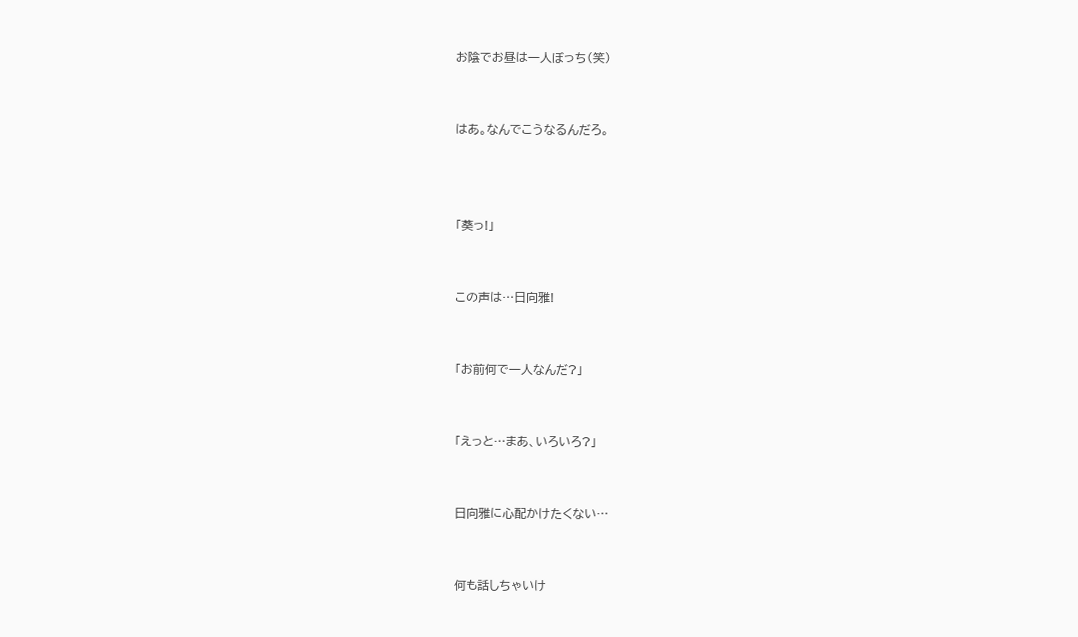お陰でお昼は一人ぼっち(笑)


はあ。なんでこうなるんだろ。



「葵っ!」


この声は…日向雅!


「お前何で一人なんだ?」


「えっと…まあ、いろいろ?」


日向雅に心配かけたくない…


何も話しちゃいけ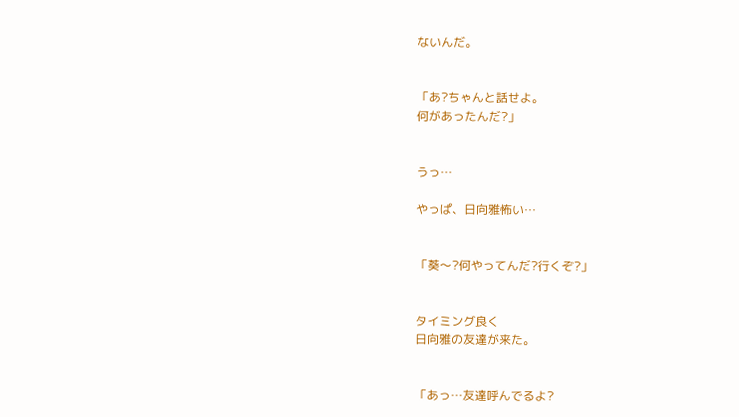ないんだ。


「あ?ちゃんと話せよ。
何があったんだ?」


うっ…

やっぱ、日向雅怖い…


「葵〜?何やってんだ?行くぞ?」


タイミング良く
日向雅の友達が来た。


「あっ…友達呼んでるよ?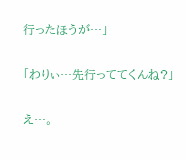行ったほうが…」


「わりぃ…先行っててくんね?」


え…。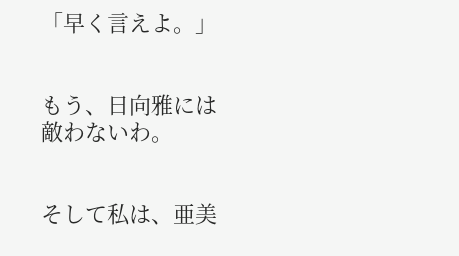「早く言えよ。」


もう、日向雅には敵わないわ。


そして私は、亜美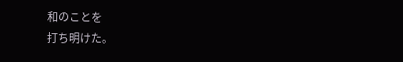和のことを
打ち明けた。